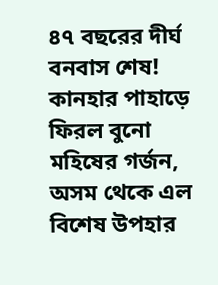৪৭ বছরের দীর্ঘ বনবাস শেষ! কানহার পাহাড়ে ফিরল বুনো মহিষের গর্জন, অসম থেকে এল বিশেষ উপহার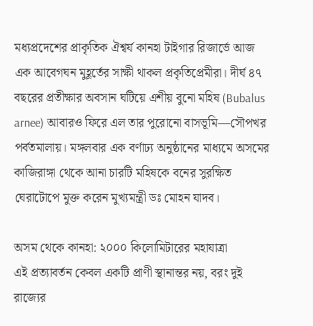মধ্যপ্রদেশের প্রাকৃতিক ঐশ্বর্য কানহা টাইগার রিজার্ভে আজ এক আবেগঘন মুহূর্তের সাক্ষী থাকল প্রকৃতিপ্রেমীরা। দীর্ঘ ৪৭ বছরের প্রতীক্ষার অবসান ঘটিয়ে এশীয় বুনো মহিষ (Bubalus arnee) আবারও ফিরে এল তার পুরোনো বাসভূমি—সৌপখর পর্বতমালায়। মঙ্গলবার এক বর্ণাঢ্য অনুষ্ঠানের মাধ্যমে অসমের কাজিরাঙ্গা থেকে আনা চারটি মহিষকে বনের সুরক্ষিত ঘেরাটোপে মুক্ত করেন মুখ্যমন্ত্রী ডঃ মোহন যাদব।

অসম থেকে কানহা: ২০০০ কিলোমিটারের মহাযাত্রা
এই প্রত্যাবর্তন কেবল একটি প্রাণী স্থানান্তর নয়, বরং দুই রাজ্যের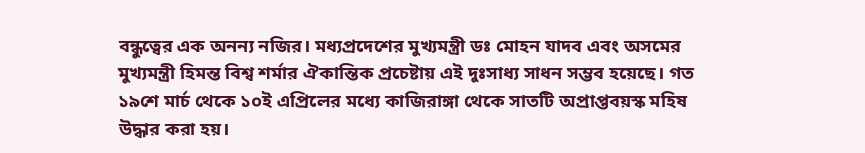বন্ধুত্বের এক অনন্য নজির। মধ্যপ্রদেশের মুখ্যমন্ত্রী ডঃ মোহন যাদব এবং অসমের মুখ্যমন্ত্রী হিমন্ত বিশ্ব শর্মার ঐকান্তিক প্রচেষ্টায় এই দুঃসাধ্য সাধন সম্ভব হয়েছে। গত ১৯শে মার্চ থেকে ১০ই এপ্রিলের মধ্যে কাজিরাঙ্গা থেকে সাতটি অপ্রাপ্তবয়স্ক মহিষ উদ্ধার করা হয়।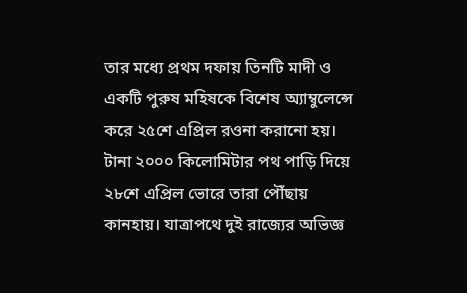তার মধ্যে প্রথম দফায় তিনটি মাদী ও একটি পুরুষ মহিষকে বিশেষ অ্যাম্বুলেন্সে করে ২৫শে এপ্রিল রওনা করানো হয়। টানা ২০০০ কিলোমিটার পথ পাড়ি দিয়ে ২৮শে এপ্রিল ভোরে তারা পৌঁছায় কানহায়। যাত্রাপথে দুই রাজ্যের অভিজ্ঞ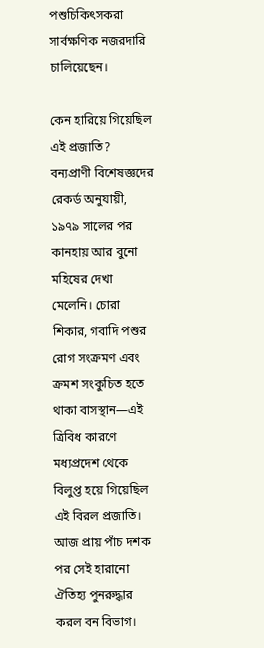পশুচিকিৎসকরা সার্বক্ষণিক নজরদারি চালিয়েছেন।

কেন হারিয়ে গিয়েছিল এই প্রজাতি?
বন্যপ্রাণী বিশেষজ্ঞদের রেকর্ড অনুযায়ী, ১৯৭৯ সালের পর কানহায় আর বুনো মহিষের দেখা মেলেনি। চোরা শিকার, গবাদি পশুর রোগ সংক্রমণ এবং ক্রমশ সংকুচিত হতে থাকা বাসস্থান—এই ত্রিবিধ কারণে মধ্যপ্রদেশ থেকে বিলুপ্ত হয়ে গিয়েছিল এই বিরল প্রজাতি। আজ প্রায় পাঁচ দশক পর সেই হারানো ঐতিহ্য পুনরুদ্ধার করল বন বিভাগ।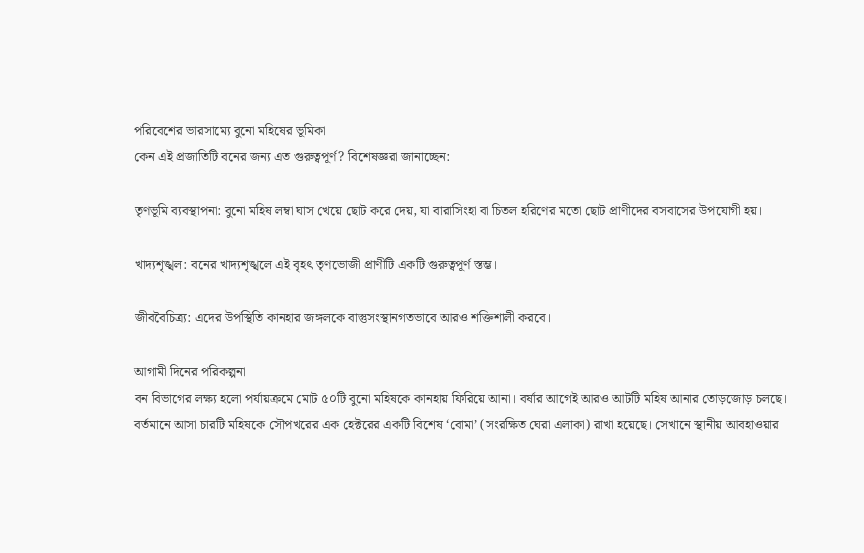পরিবেশের ভারসাম্যে বুনো মহিষের ভূমিকা
কেন এই প্রজাতিটি বনের জন্য এত গুরুত্বপূর্ণ? বিশেষজ্ঞরা জানাচ্ছেন:

তৃণভূমি ব্যবস্থাপনা: বুনো মহিষ লম্বা ঘাস খেয়ে ছোট করে দেয়, যা বারাসিংহা বা চিতল হরিণের মতো ছোট প্রাণীদের বসবাসের উপযোগী হয়।

খাদ্যশৃঙ্খল: বনের খাদ্যশৃঙ্খলে এই বৃহৎ তৃণভোজী প্রাণীটি একটি গুরুত্বপূর্ণ স্তম্ভ।

জীববৈচিত্র্য: এদের উপস্থিতি কানহার জঙ্গলকে বাস্তুসংস্থানগতভাবে আরও শক্তিশালী করবে।

আগামী দিনের পরিকল্পনা
বন বিভাগের লক্ষ্য হলো পর্যায়ক্রমে মোট ৫০টি বুনো মহিষকে কানহায় ফিরিয়ে আনা। বর্ষার আগেই আরও আটটি মহিষ আনার তোড়জোড় চলছে। বর্তমানে আসা চারটি মহিষকে সৌপখরের এক হেক্টরের একটি বিশেষ ‘বোমা’ (সংরক্ষিত ঘেরা এলাকা) রাখা হয়েছে। সেখানে স্থানীয় আবহাওয়ার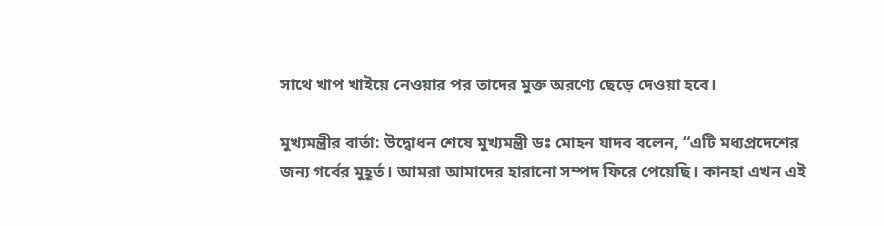সাথে খাপ খাইয়ে নেওয়ার পর তাদের মুক্ত অরণ্যে ছেড়ে দেওয়া হবে।

মুখ্যমন্ত্রীর বার্তা: উদ্বোধন শেষে মুখ্যমন্ত্রী ডঃ মোহন যাদব বলেন, “এটি মধ্যপ্রদেশের জন্য গর্বের মুহূর্ত। আমরা আমাদের হারানো সম্পদ ফিরে পেয়েছি। কানহা এখন এই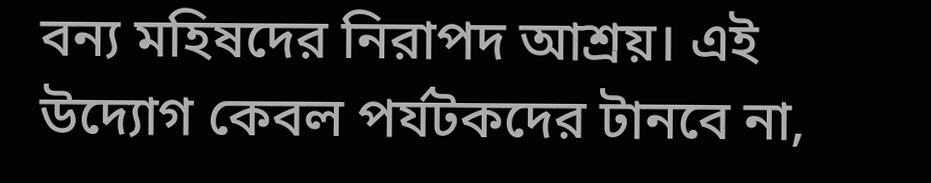বন্য মহিষদের নিরাপদ আশ্রয়। এই উদ্যোগ কেবল পর্যটকদের টানবে না,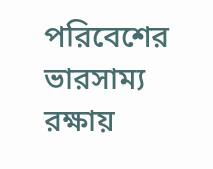পরিবেশের ভারসাম্য রক্ষায়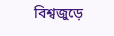বিশ্বজুড়ে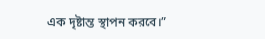এক দৃষ্টান্ত স্থাপন করবে।”